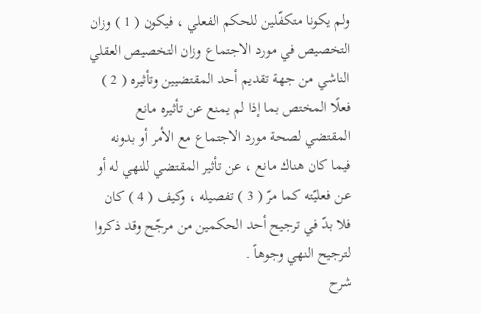ولم يكونا متكفّلين للحكم الفعلي ، فيكون ( 1 ) وزان التخصيص في مورد الاجتماع وزان التخصيص العقلي الناشي من جهة تقديم أحد المقتضيين وتأثيره ( 2 ) فعلًا المختص بما إذا لم يمنع عن تأثيره مانع المقتضي لصحة مورد الاجتماع مع الأمر أو بدونه فيما كان هناك مانع ، عن تأثير المقتضي للنهي له أو عن فعليّته كما مرّ ( 3 ) تفصيله ، وكيف ( 4 ) كان فلا بدّ في ترجيح أحد الحكمين من مرجّح وقد ذكروا لترجيح النهي وجوهاً .
شرح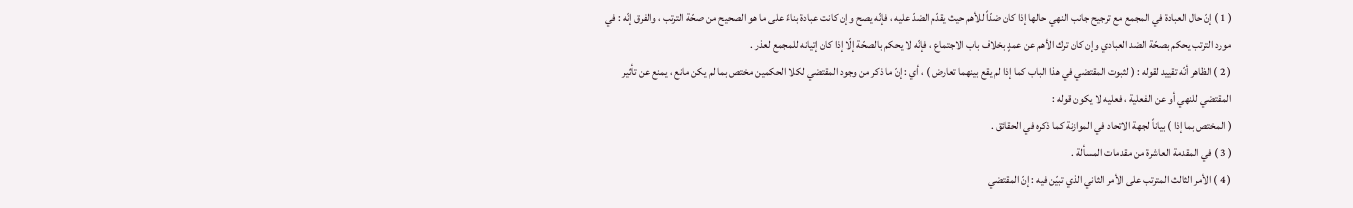( 1 ) إنّ حال العبادة في المجمع مع ترجيح جانب النهي حالها إذا كان ضدّاً للأهم حيث يقدّم الضدّ عليه ، فإنّه يصح وإن كانت عبادة بناءً على ما هو الصحيح من صحّة الترتب ، والفرق إنّه : في مورد الترتب يحكم بصحّة الضد العبادي وإن كان ترك الأهم عن عمدٍ بخلاف باب الاجتماع ، فإنّه لا يحكم بالصحّة إلّا إذا كان إتيانه للمجمع لعذر .
( 2 ) الظاهر أنّه تقييد لقوله : ( لثبوت المقتضي في هذا الباب كما إذا لم يقع بينهما تعارض ) ، أي : إنّ ما ذكر من وجود المقتضي لكلا الحكمين مختص بما لم يكن مانع ، يمنع عن تأثير المقتضي للنهي أو عن الفعلية ، فعليه لا يكون قوله :
( المختص بما إذا ) بياناً لجهة الاتحاد في الموازنة كما ذكره في الحقائق .
( 3 ) في المقدمة العاشرة من مقدمات المسألة .
( 4 ) الأمر الثالث المترتب على الأمر الثاني الذي تبيّن فيه : إنّ المقتضي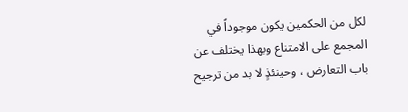لكل من الحكمين يكون موجوداً في المجمع على الامتناع وبهذا يختلف عن باب التعارض ، وحينئذٍ لا بد من ترجيح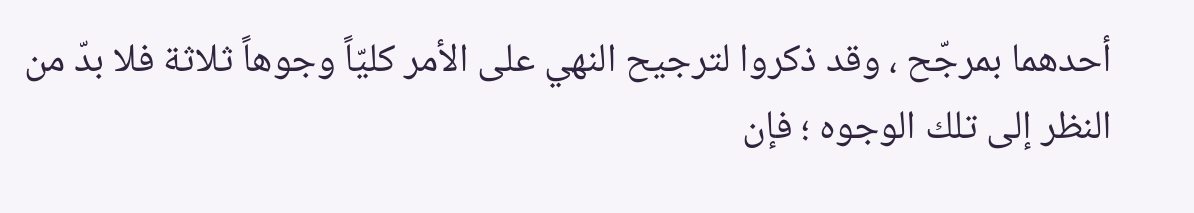أحدهما بمرجّح ، وقد ذكروا لترجيح النهي على الأمر كليّاً وجوهاً ثلاثة فلا بدّ من النظر إلى تلك الوجوه ؛ فإن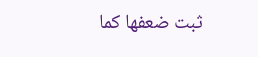ثبت ضعفها كما